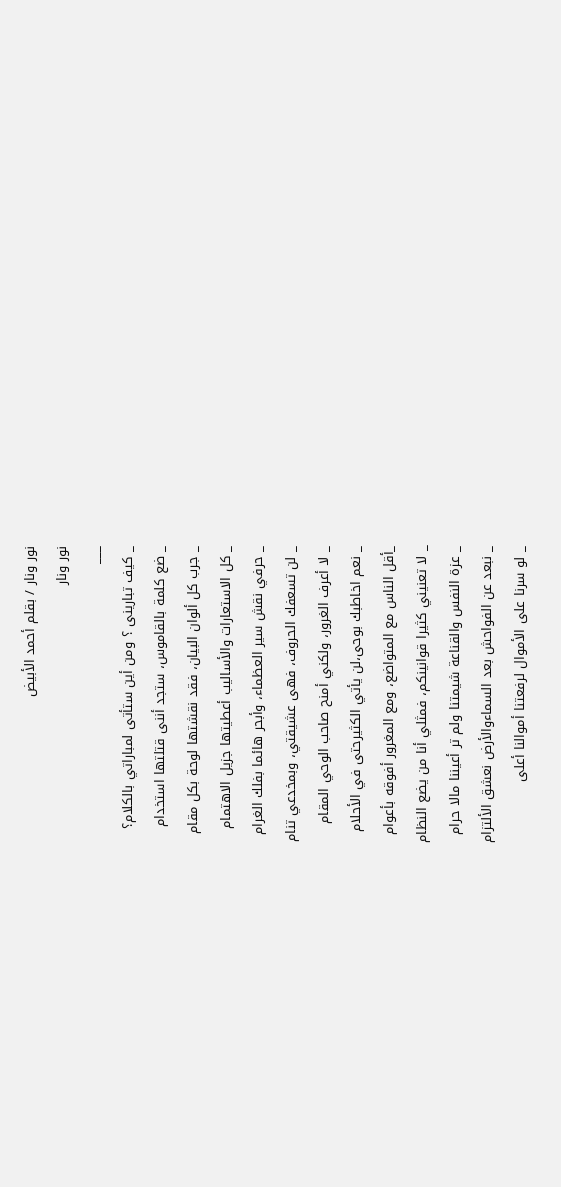نور ونار / بقلم أحمد الأبيض
نور ونار
___
_ كيف تبارينى ؟ ومن أين ستأتى لمباراتي بالكلام؟
_ ضع كلمة بالقاموس، ستجد أننى قتلتها استخدام
_ جرب كل ألوان البيان، فقد نقشتها لوحة بكل مقام
_ كل الاستعارات والأساليب أعطيتها جزيل الاهتمام
_ حرفي نقش سير العظماء، وأبحر هائما بفلك الغرام
_ لن تسعفك الحروف، فهى عشيقتي، وبمخدعي تنام
_ لا أعرف الغرور، ولكني أمنح صاحب الوحي المقام
_ نعم اخاطبك بوحى،لن يأتي الكثيرحتى في الأحلام
_أقل الناس مع المتواضع، ومع المغرور أفوقه بأعوام
_ لا تعنيني كثيرا قوانينكم، فمثلي أنا من يضع النظام
_ عزة النفس والقناعة شيمتنا ولم تر أعيننا مالا حرام
_ نبعد عن الفواحش بعد السماءوالأرض نعشق الألتزام
_ لو سرنا على الأموال لرفعتنا أموالنا أعلى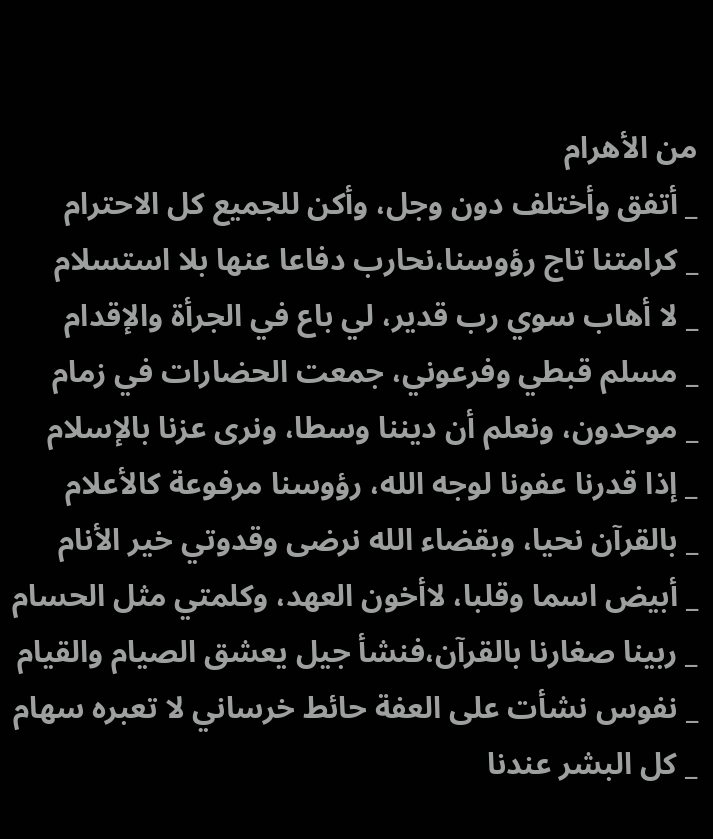من الأهرام
_ أتفق وأختلف دون وجل، وأكن للجميع كل الاحترام
_ كرامتنا تاج رؤوسنا،نحارب دفاعا عنها بلا استسلام
_ لا أهاب سوي رب قدير، لي باع في الجرأة والإقدام
_ مسلم قبطي وفرعوني، جمعت الحضارات في زمام
_ موحدون، ونعلم أن ديننا وسطا، ونرى عزنا بالإسلام
_ إذا قدرنا عفونا لوجه الله، رؤوسنا مرفوعة كالأعلام
_ بالقرآن نحيا، وبقضاء الله نرضى وقدوتي خير الأنام
_ أبيض اسما وقلبا، لاأخون العهد، وكلمتي مثل الحسام
_ ربينا صغارنا بالقرآن،فنشأ جيل يعشق الصيام والقيام
_ نفوس نشأت على العفة حائط خرساني لا تعبره سهام
_ كل البشر عندنا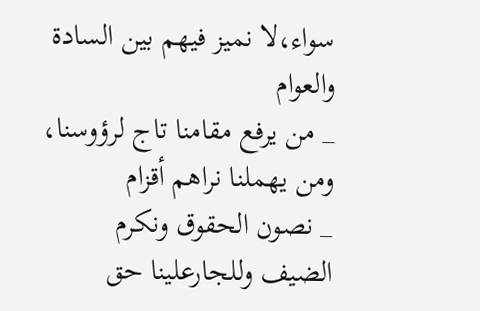سواء،لا نميز فيهم بين السادة والعوام
_ من يرفع مقامنا تاج لرؤوسنا، ومن يهملنا نراهم أقزام
_ نصون الحقوق ونكرم الضيف وللجارعلينا حق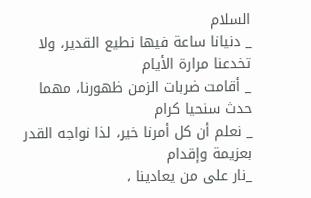السلام
_ دنيانا ساعة فيها نطيع القدير، ولا تخدعنا مرارة الأيام
_ أقامت ضربات الزمن ظهورنا، مهما حدث سنحيا كرام
_ نعلم أن كل أمرنا خير، لذا نواجه القدر بعزيمة وإقدام
_نار على من يعادينا ،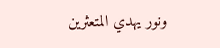ونور يهدي المتعثرين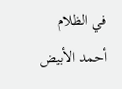في الظلام
أحمد الأبيض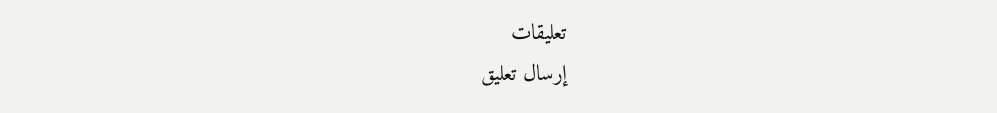تعليقات
إرسال تعليق